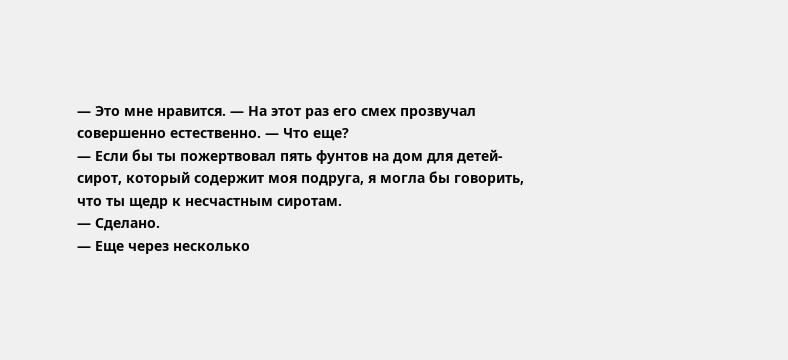— Это мне нравится. — На этот раз его смех прозвучал совершенно естественно. — Что еще?
— Если бы ты пожертвовал пять фунтов на дом для детей-сирот, который содержит моя подруга, я могла бы говорить, что ты щедр к несчастным сиротам.
— Сделано.
— Еще через несколько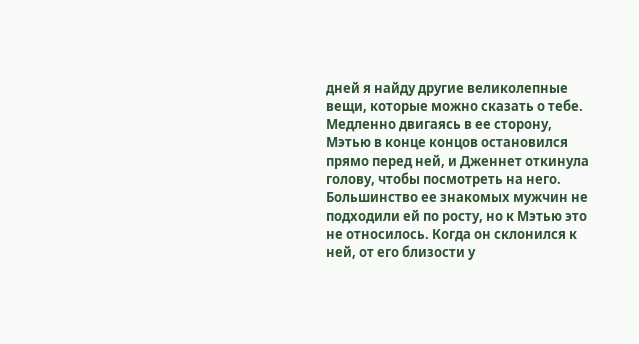дней я найду другие великолепные вещи, которые можно сказать о тебе.
Медленно двигаясь в ее сторону, Мэтью в конце концов остановился прямо перед ней, и Дженнет откинула голову, чтобы посмотреть на него. Большинство ее знакомых мужчин не подходили ей по росту, но к Мэтью это не относилось. Когда он склонился к ней, от его близости у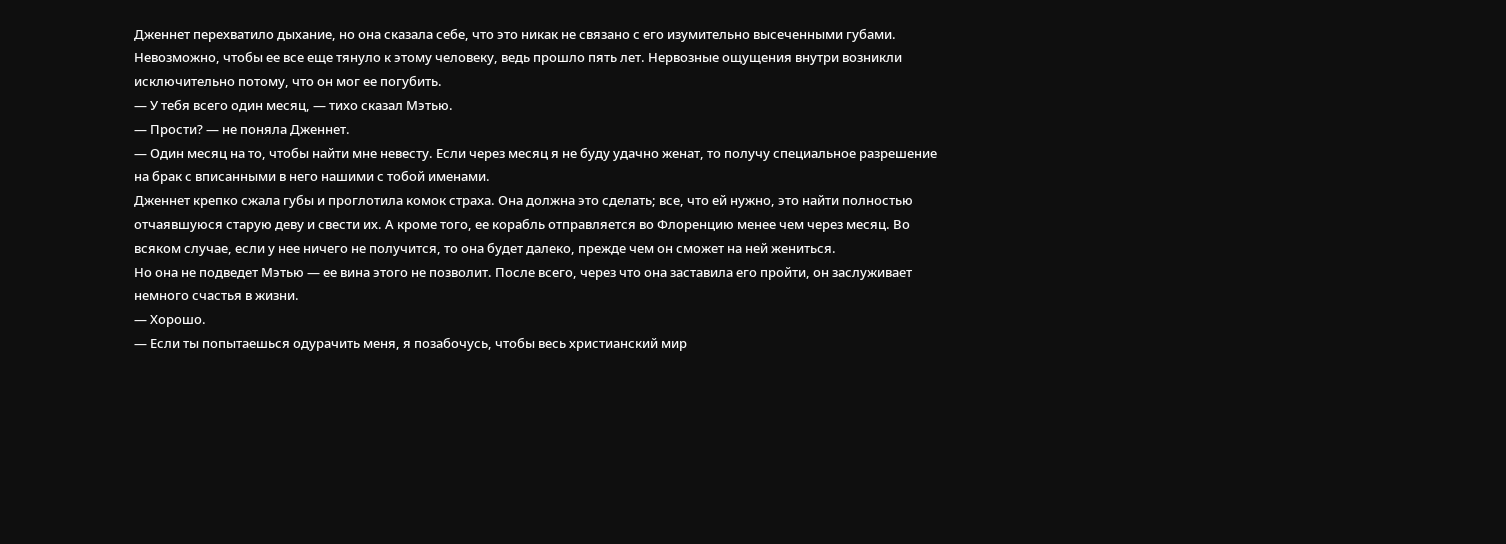Дженнет перехватило дыхание, но она сказала себе, что это никак не связано с его изумительно высеченными губами.
Невозможно, чтобы ее все еще тянуло к этому человеку, ведь прошло пять лет. Нервозные ощущения внутри возникли исключительно потому, что он мог ее погубить.
— У тебя всего один месяц, — тихо сказал Мэтью.
— Прости? — не поняла Дженнет.
— Один месяц на то, чтобы найти мне невесту. Если через месяц я не буду удачно женат, то получу специальное разрешение на брак с вписанными в него нашими с тобой именами.
Дженнет крепко сжала губы и проглотила комок страха. Она должна это сделать; все, что ей нужно, это найти полностью отчаявшуюся старую деву и свести их. А кроме того, ее корабль отправляется во Флоренцию менее чем через месяц. Во всяком случае, если у нее ничего не получится, то она будет далеко, прежде чем он сможет на ней жениться.
Но она не подведет Мэтью — ее вина этого не позволит. После всего, через что она заставила его пройти, он заслуживает немного счастья в жизни.
— Хорошо.
— Если ты попытаешься одурачить меня, я позабочусь, чтобы весь христианский мир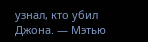узнал, кто убил Джона. — Мэтью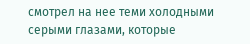смотрел на нее теми холодными серыми глазами, которые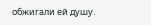обжигали ей душу.